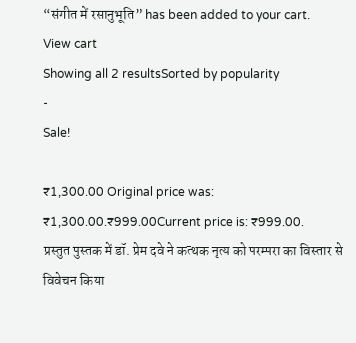“संगीत में रसानुभूति” has been added to your cart.
View cart
Showing all 2 resultsSorted by popularity
-
Sale!

₹1,300.00 Original price was: ₹1,300.00.₹999.00Current price is: ₹999.00.
प्रस्तुत पुस्तक में डॉ. प्रेम दवे ने कत्थक नृत्य को परम्परा का विस्तार से विवेचन किया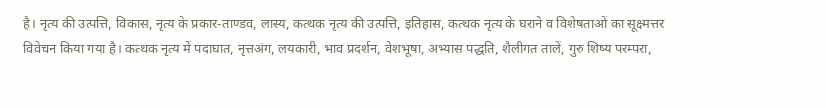है। नृत्य की उत्पत्ति, विकास, नृत्य के प्रकार-ताण्डव, लास्य, कत्थक नृत्य की उत्पत्ति, इतिहास, कत्थक नृत्य के घराने व विशेषताओं का सूक्ष्मत्तर विवेचन किया गया है। कत्थक नृत्य में पदाघात, नृत्तअंग, लयकारी, भाव प्रदर्शन, वेशभूषा, अभ्यास पद्धति, शैलीगत तालें, गुरु शिष्य परम्परा,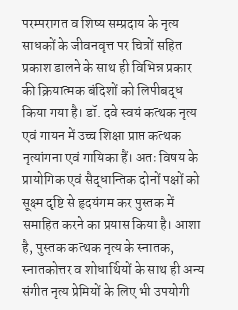परम्परागत व शिष्य सम्प्रदाय के नृत्य साधकों के जीवनवृत्त पर चित्रों सहित प्रकाश डालने के साथ ही विभिन्न प्रकार की क्रियात्मक बंदिशों को लिपीबद्ध किया गया है। डॉ. दवे स्वयं कत्थक नृत्य एवं गायन में उच्च शिक्षा प्राप्त कत्थक नृत्यांगना एवं गायिका हैं। अतः विषय के प्रायोगिक एवं सैद्धान्तिक दोनों पक्षों को सूक्ष्म दृष्टि से हृदयंगम कर पुस्तक में समाहित करने का प्रयास किया है। आशा है, पुस्तक कत्थक नृत्य के स्नातक, स्नातकोत्तर व शोधार्थियों के साथ ही अन्य संगीत नृत्य प्रेमियों के लिए भी उपयोगी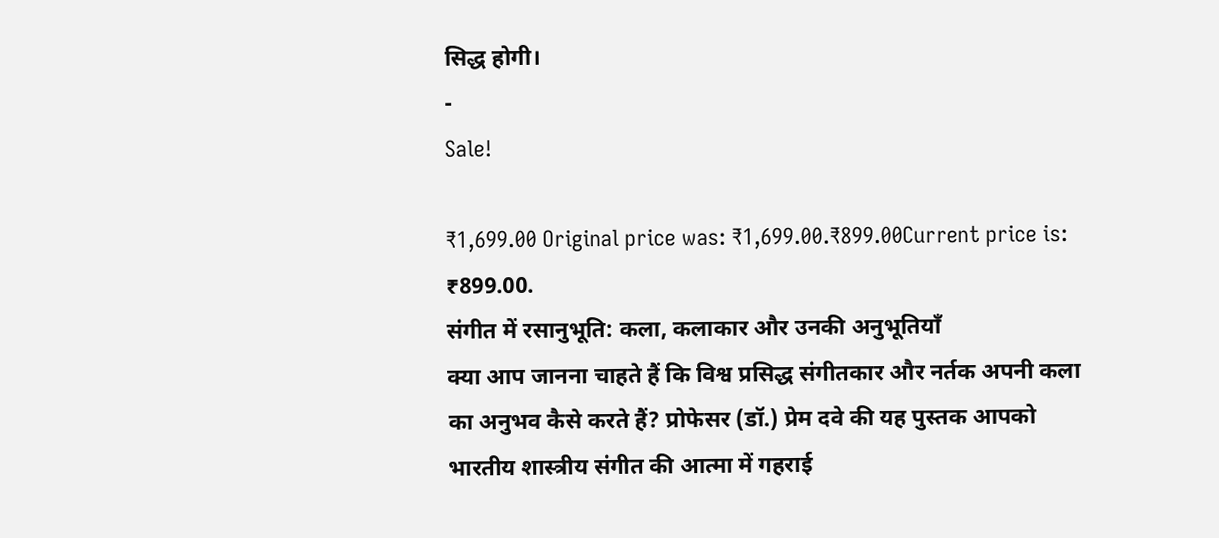सिद्ध होगी।
-
Sale!

₹1,699.00 Original price was: ₹1,699.00.₹899.00Current price is: ₹899.00.
संगीत में रसानुभूति: कला, कलाकार और उनकी अनुभूतियाँ
क्या आप जानना चाहते हैं कि विश्व प्रसिद्ध संगीतकार और नर्तक अपनी कला का अनुभव कैसे करते हैं? प्रोफेसर (डॉ.) प्रेम दवे की यह पुस्तक आपको भारतीय शास्त्रीय संगीत की आत्मा में गहराई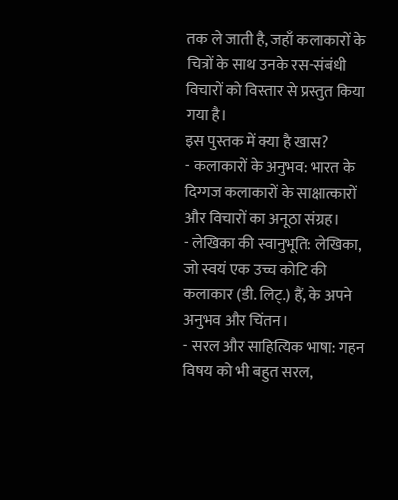तक ले जाती है, जहाँ कलाकारों के चित्रों के साथ उनके रस-संबंधी विचारों को विस्तार से प्रस्तुत किया गया है।
इस पुस्तक में क्या है खास?
- कलाकारों के अनुभव: भारत के दिग्गज कलाकारों के साक्षात्कारों और विचारों का अनूठा संग्रह।
- लेखिका की स्वानुभूति: लेखिका, जो स्वयं एक उच्च कोटि की कलाकार (डी. लिट्.) हैं, के अपने अनुभव और चिंतन।
- सरल और साहित्यिक भाषा: गहन विषय को भी बहुत सरल,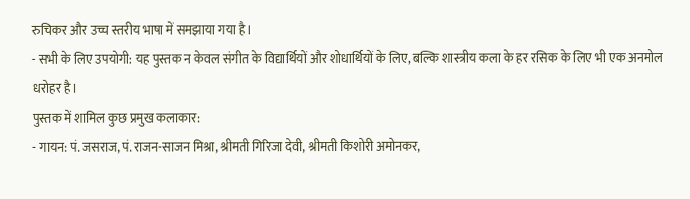रुचिकर और उच्च स्तरीय भाषा में समझाया गया है।
- सभी के लिए उपयोगी: यह पुस्तक न केवल संगीत के विद्यार्थियों और शोधार्थियों के लिए, बल्कि शास्त्रीय कला के हर रसिक के लिए भी एक अनमोल धरोहर है।
पुस्तक में शामिल कुछ प्रमुख कलाकार:
- गायन: पं. जसराज, पं. राजन-साजन मिश्रा, श्रीमती गिरिजा देवी, श्रीमती किशोरी अमोनकर,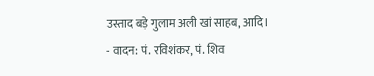उस्ताद बड़े गुलाम अली खां साहब, आदि।
- वादन: पं. रविशंकर, पं. शिव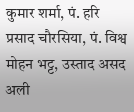कुमार शर्मा, पं. हरि प्रसाद चौरसिया, पं. विश्व मोहन भट्ट, उस्ताद असद अली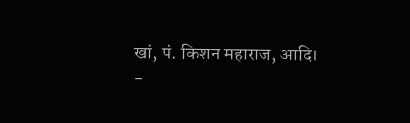खां, पं. किशन महाराज, आदि।
-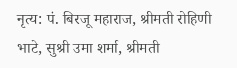नृत्य: पं. बिरजू महाराज, श्रीमती रोहिणी भाटे, सुश्री उमा शर्मा, श्रीमती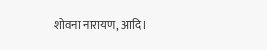शोवना नारायण, आदि।